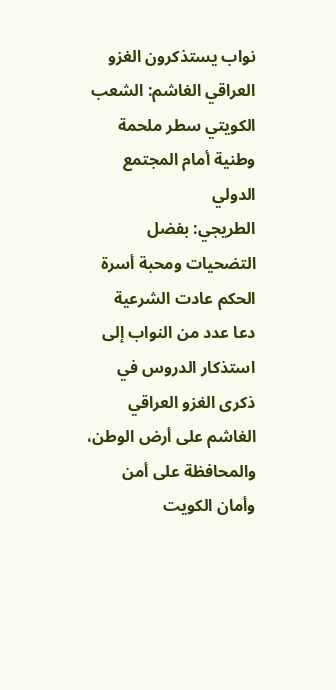نواب يستذكرون الغزو العراقي الغاشم: الشعب الكويتي سطر ملحمة وطنية أمام المجتمع الدولي
الطريجي: بفضل التضحيات ومحبة أسرة الحكم عادت الشرعية
دعا عدد من النواب إلى استذكار الدروس في ذكرى الغزو العراقي الغاشم على أرض الوطن، والمحافظة على أمن وأمان الكويت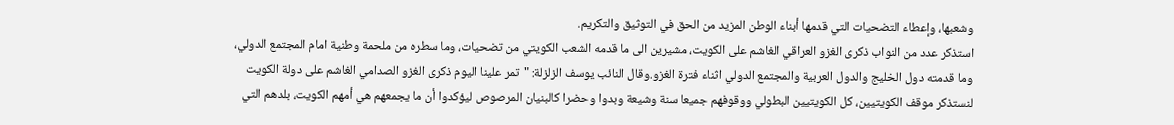وشعبها، وإعطاء التضحيات التي قدمها أبناء الوطن المزيد من الحق في التوثيق والتكريم.
استذكر عدد من النواب ذكرى الغزو العراقي الغاشم على الكويت، مشيرين الى ما قدمه الشعب الكويتي من تضحيات، وما سطره من ملحمة وطنية امام المجتمع الدولي، وما قدمته دول الخليج والدول العربية والمجتمع الدولي اثناء فترة الغزو.وقال النائب يوسف الزلزلة: "تمر علينا اليوم ذكرى الغزو الصدامي الغاشم على دولة الكويت لنستذكر موقف الكويتيين، كل الكويتيين البطولي ووقوفهم جميعا سنة وشيعة وبدوا وحضرا كالبنيان المرصوص ليؤكدوا أن ما يجمعهم هي أمهم الكويت، بلدهم التي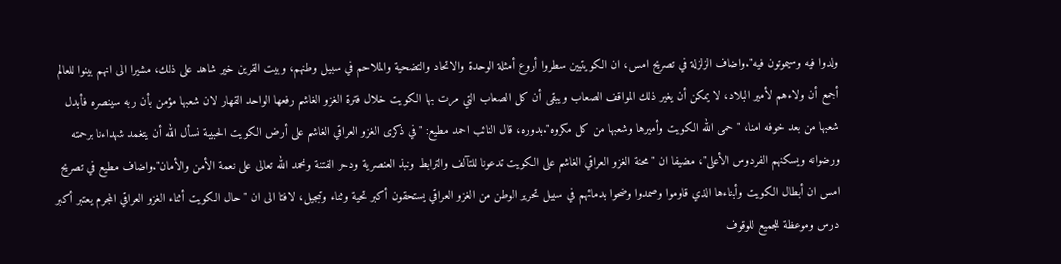ولدوا فيه وسيموتون فيه".واضاف الزلزلة في تصريح امس، ان الكويتيين سطروا أروع أمثلة الوحدة والاتحاد والتضحية والملاحم في سبيل وطنهم، وبيت القرين خير شاهد على ذلك، مشيرا الى انهم بينوا للعالم أجمع أن ولاءهم لأمير البلاد، لا يمكن أن يغير ذلك المواقف الصعاب ويبقى أن كل الصعاب التي مرت بها الكويت خلال فترة الغزو الغاشم رفعها الواحد القهار لان شعبها مؤمن بأن ربه سينصره فأبدل شعبها من بعد خوفه امنا، "حمى الله الكويت وأميرها وشعبها من كل مكروه".بدوره، قال النائب احمد مطيع: "في ذكرى الغزو العراقي الغاشم على أرض الكويت الحبيبة نسأل الله أن يتغمد شهداءنا برحمته ورضوانه ويسكنهم الفردوس الأعلى"، مضيفا ان "محنة الغزو العراقي الغاشم على الكويت تدعونا للتآلف والترابط ونبذ العنصرية ودحر الفتنة ونحمد الله تعالى على نعمة الأمن والأمان".واضاف مطيع في تصريح امس ان أبطال الكويت وأبناءها الذي قاوموا وصمدوا وضحوا بدمائهم في سبيل تحرير الوطن من الغزو العراقي يستحقون أكبر تحية وثناء وتبجيل، لافتا الى ان "حال الكويت أثناء الغزو العراقي المجرم يعتبر أكبر درس وموعظة للجميع للوقوف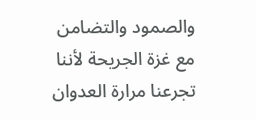والصمود والتضامن مع غزة الجريحة لأننا تجرعنا مرارة العدوان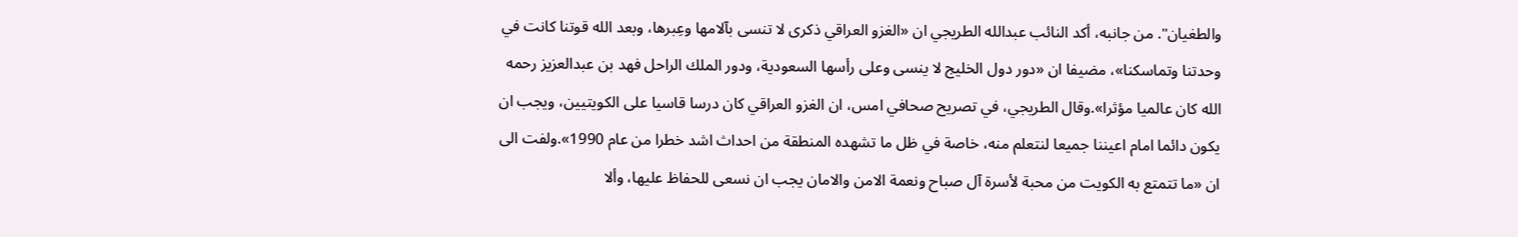والطغيان". من جانبه، أكد النائب عبدالله الطريجي ان «الغزو العراقي ذكرى لا تنسى بآلامها وعِبرها، وبعد الله قوتنا كانت في وحدتنا وتماسكنا»، مضيفا ان «دور دول الخليج لا ينسى وعلى رأسها السعودية، ودور الملك الراحل فهد بن عبدالعزيز رحمه الله كان عالميا مؤثرا».وقال الطريجي، في تصريح صحافي امس، ان الغزو العراقي كان درسا قاسيا على الكويتيين، ويجب ان يكون دائما امام اعيننا جميعا لنتعلم منه، خاصة في ظل ما تشهده المنطقة من احداث اشد خطرا من عام 1990».ولفت الى ان «ما تتمتع به الكويت من محبة لأسرة آل صباح ونعمة الامن والامان يجب ان نسعى للحفاظ عليها، وألا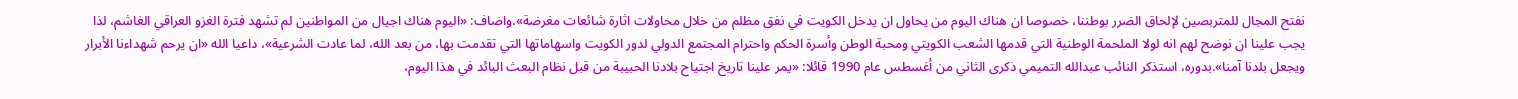نفتح المجال للمتربصين لإلحاق الضرر بوطننا، خصوصا ان هناك اليوم من يحاول ان يدخل الكويت في نفق مظلم من خلال محاولات اثارة شائعات مغرضة».واضاف: «اليوم هناك اجيال من المواطنين لم تشهد فترة الغزو العراقي الغاشم، لذا يجب علينا ان نوضح لهم انه لولا الملحمة الوطنية التي قدمها الشعب الكويتي ومحبة الوطن وأسرة الحكم واحترام المجتمع الدولي لدور الكويت واسهاماتها التي تقدمت بها، من بعد الله، لما عادت الشرعية»، داعيا الله «ان يرحم شهداءنا الأبرار ويجعل بلدنا آمنا».بدوره، استذكر النائب عبدالله التميمي ذكرى الثاني من أغسطس عام 1990 قائلا: «يمر علينا تاريخ اجتياح بلادنا الحبيبة من قبل نظام البعث البائد في هذا اليوم،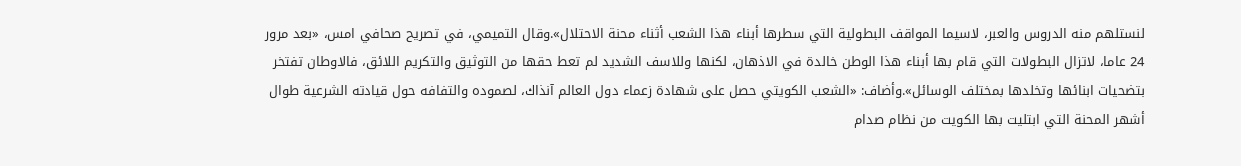لنستلهم منه الدروس والعبر، لاسيما المواقف البطولية التي سطرها أبناء هذا الشعب أثناء محنة الاحتلال».وقال التميمي، في تصريح صحافي امس، «بعد مرور 24 عاما، لاتزال البطولات التي قام بها أبناء هذا الوطن خالدة في الاذهان، لكنها وللاسف الشديد لم تعط حقها من التوثيق والتكريم اللائق، فالاوطان تفتخر بتضحيات ابنائها وتخلدها بمختلف الوسائل».وأضاف: «الشعب الكويتي حصل على شهادة زعماء دول العالم آنذاك، لصموده والتفافه حول قيادته الشرعية طوال أشهر المحنة التي ابتليت بها الكويت من نظام صدام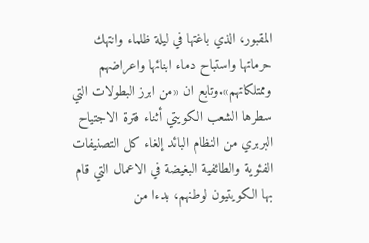المقبور، الذي باغتها في ليلة ظلماء وانتهك حرماتها واستباح دماء ابنائها واعراضهم وممتلكاتهم».وتابع ان «من ابرز البطولات التي سطرها الشعب الكويتي أثناء فترة الاجتياح البربري من النظام البائد إلغاء كل التصنيفات الفئوية والطائفية البغيضة في الاعمال التي قام بها الكويتيون لوطنهم، بدءا من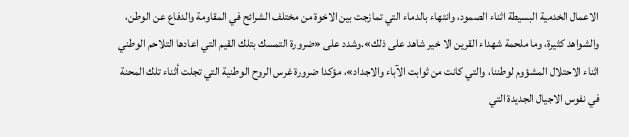الاعمال الخدمية البسيطة اثناء الصمود، وانتهاء بالدماء التي تمازجت بين الاخوة من مختلف الشرائح في المقاومة والدفاع عن الوطن، والشواهد كثيرة، وما ملحمة شهداء القرين الا خير شاهد على ذلك».وشدد على «ضرورة التمسك بتلك القيم التي اعادها التلاحم الوطني اثناء الاحتلال المشؤوم لوطننا، والتي كانت من ثوابت الآباء والاجداد»، مؤكدا ضرورة غرس الروح الوطنية التي تجلت أثناء تلك المحنة في نفوس الاجيال الجديدة التي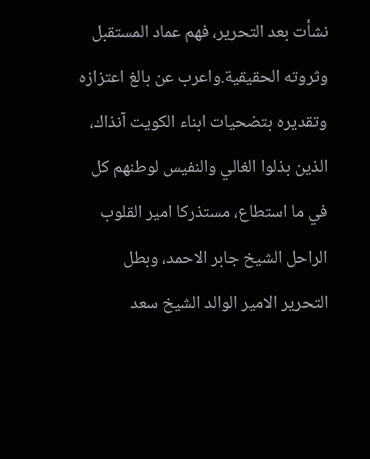نشأت بعد التحرير، فهم عماد المستقبل وثروته الحقيقية.واعرب عن بالغ اعتزازه وتقديره بتضحيات ابناء الكويت آنذاك، الذين بذلوا الغالي والنفيس لوطنهم كل في ما استطاع، مستذركا امير القلوب الراحل الشيخ جابر الاحمد، وبطل التحرير الامير الوالد الشيخ سعد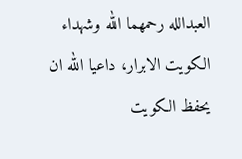العبدالله رحمهما الله وشهداء الكويت الابرار، داعيا الله ان يحفظ الكويت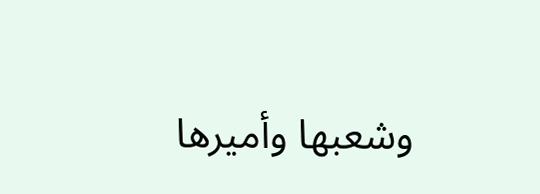وشعبها وأميرها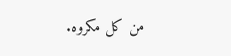من كل مكروه.